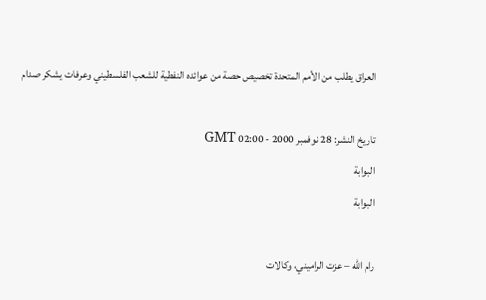العراق يطلب من الأمم المتحدة تخصيص حصة من عوائده النفطية للشعب الفلسطيني وعرفات يشكر صدام

تاريخ النشر: 28 نوفمبر 2000 - 02:00 GMT
البوابة
البوابة

رام الله – عزت الراميني، وكالات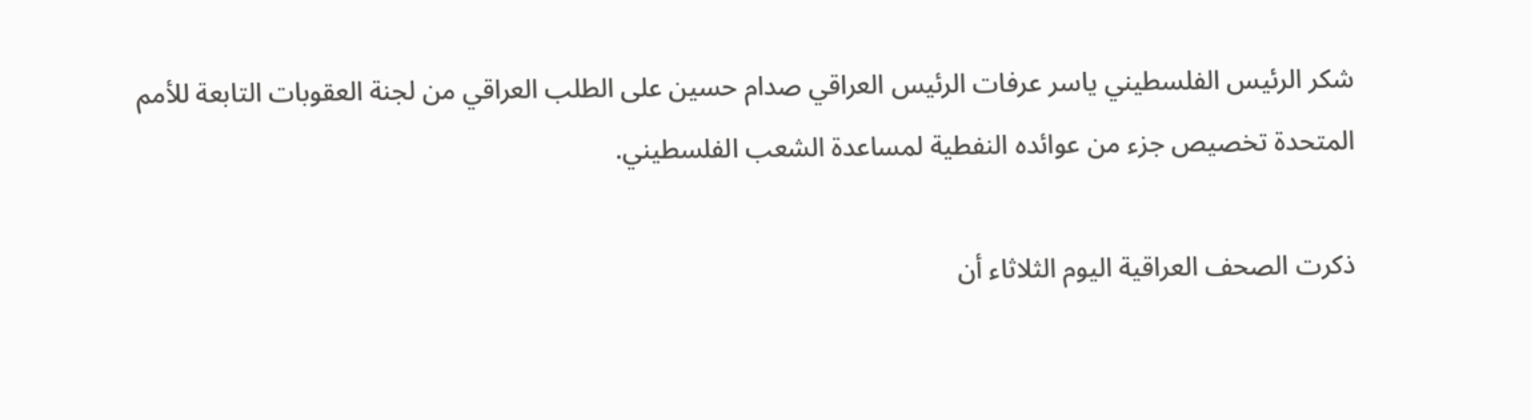شكر الرئيس الفلسطيني ياسر عرفات الرئيس العراقي صدام حسين على الطلب العراقي من لجنة العقوبات التابعة للأمم المتحدة تخصيص جزء من عوائده النفطية لمساعدة الشعب الفلسطيني.

ذكرت الصحف العراقية اليوم الثلاثاء أن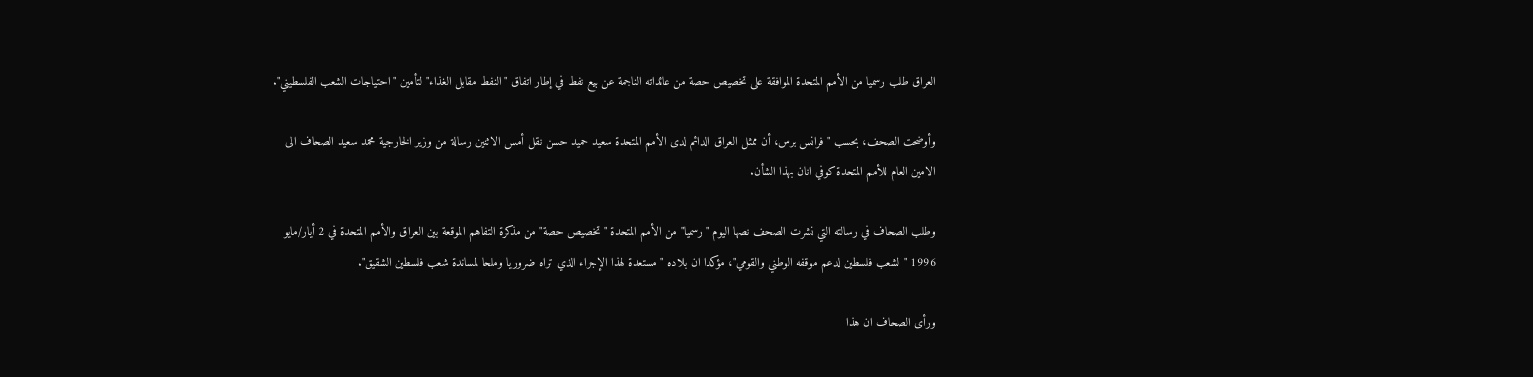العراق طلب رسميا من الأمم المتحدة الموافقة على تخصيص حصة من عائداته الناجمة عن بيع نفط في إطار اتفاق "النفط مقابل الغذاء" لتأمين "احتياجات الشعب الفلسطيني".

وأوضحت الصحف، بحسب "فرانس برس، أن ممثل العراق الدائم لدى الأمم المتحدة سعيد حميد حسن نقل أمس الاثنين رسالة من وزير الخارجية محمد سعيد الصحاف الى الامين العام للأمم المتحدة كوفي انان بهذا الشأن.

وطلب الصحاف في رسالته التي نشرت الصحف نصها اليوم "رسميا" من الأمم المتحدة "تخصيص حصة" من مذكرة التفاهم الموقعة بين العراق والأمم المتحدة في 2 أيار/مايو 1996 "لشعب فلسطين لدعم موقفه الوطني والقومي"، مؤكدا ان بلاده "مستعدة لهذا الإجراء الذي تراه ضروريا وملحا لمساندة شعب فلسطين الشقيق".

ورأى الصحاف ان هذا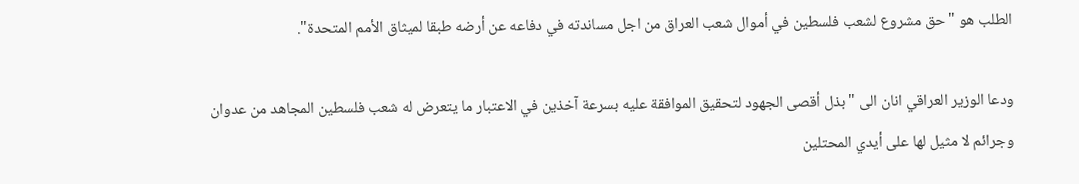الطلب هو "حق مشروع لشعب فلسطين في أموال شعب العراق من اجل مساندته في دفاعه عن أرضه طبقا لميثاق الأمم المتحدة".

ودعا الوزير العراقي انان الى "بذل أقصى الجهود لتحقيق الموافقة عليه بسرعة آخذين في الاعتبار ما يتعرض له شعب فلسطين المجاهد من عدوان وجرائم لا مثيل لها على أيدي المحتلين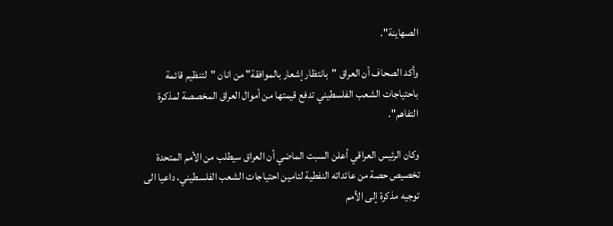الصهاينة".

وأكد الصحاف أن العراق "بانتظار إشعار بالموافقة" من انان "لتنظيم قائمة باحتياجات الشعب الفلسطيني تدفع قيمتها من أموال العراق المخصصة لمذكرة التفاهم".

وكان الرئيس العراقي أعلن السبت الماضي أن العراق سيطلب من الأمم المتحدة تخصيص حصة من عائداته النفطية لتامين احتياجات الشعب الفلسطيني، داعيا الى توجيه مذكرة إلى الأمم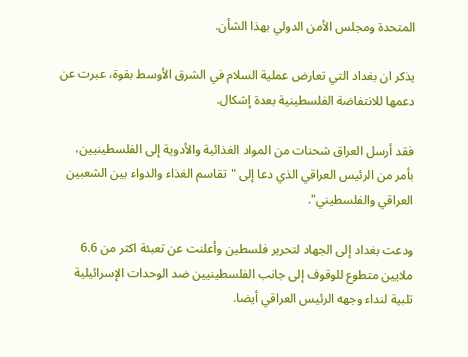المتحدة ومجلس الأمن الدولي بهذا الشأن.

يذكر ان بغداد التي تعارض عملية السلام في الشرق الأوسط بقوة، عبرت عن دعمها للانتفاضة الفلسطينية بعدة إشكال.

فقد أرسل العراق شحنات من المواد الغذائية والأدوية إلى الفلسطينيين، بأمر من الرئيس العراقي الذي دعا إلى "تقاسم الغذاء والدواء بين الشعبين العراقي والفلسطيني".

ودعت بغداد إلى الجهاد لتحرير فلسطين وأعلنت عن تعبئة اكثر من 6.6 ملايين متطوع للوقوف إلى جانب الفلسطينيين ضد الوحدات الإسرائيلية تلبية لنداء وجهه الرئيس العراقي أيضا.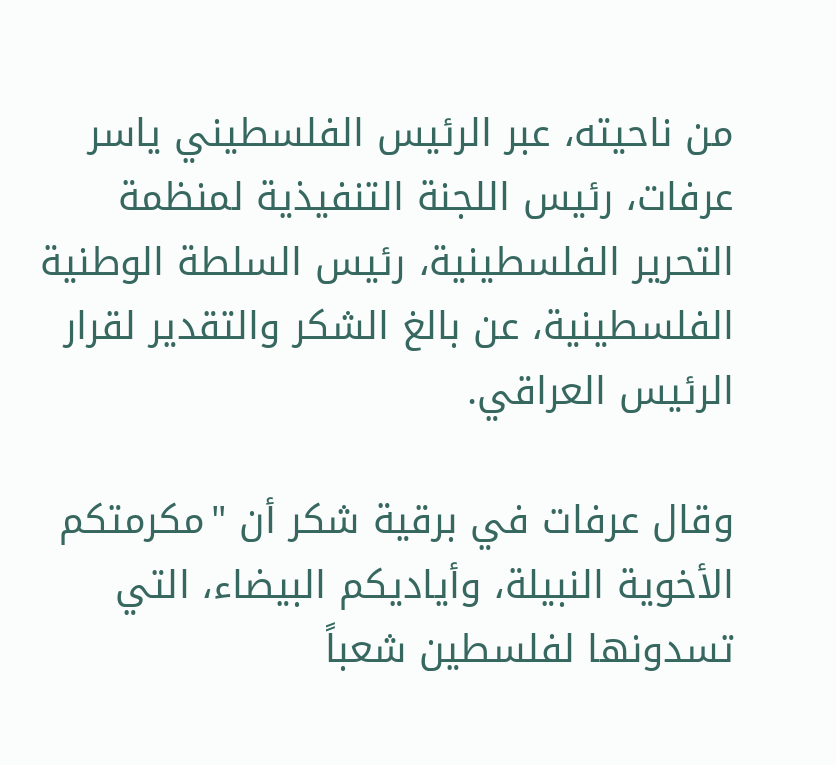من ناحيته، عبر الرئيس الفلسطيني ياسر عرفات، رئيس اللجنة التنفيذية لمنظمة التحرير الفلسطينية، رئيس السلطة الوطنية الفلسطينية، عن بالغ الشكر والتقدير لقرار الرئيس العراقي.

وقال عرفات في برقية شكر أن "مكرمتكم الأخوية النبيلة، وأياديكم البيضاء، التي تسدونها لفلسطين شعباً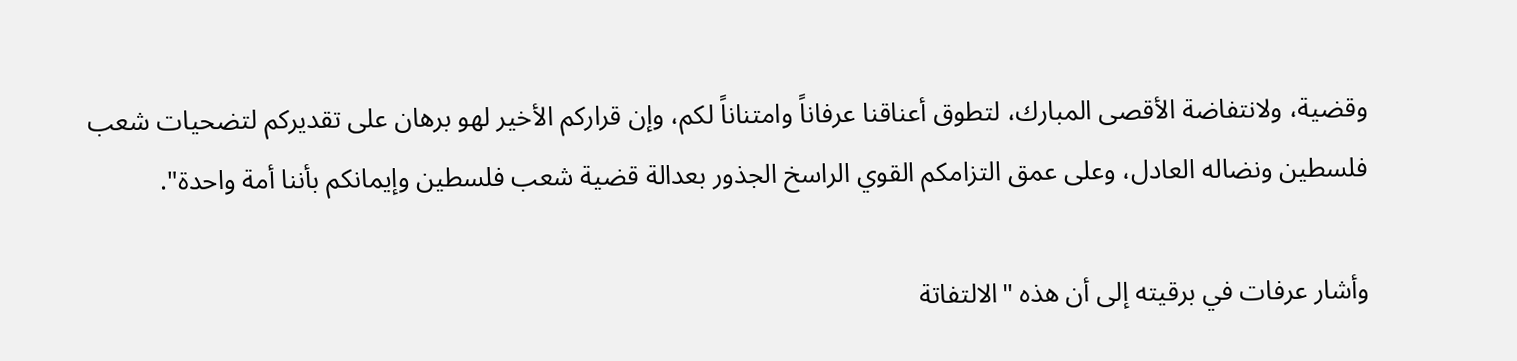وقضية، ولانتفاضة الأقصى المبارك، لتطوق أعناقنا عرفاناً وامتناناً لكم، وإن قراركم الأخير لهو برهان على تقديركم لتضحيات شعب فلسطين ونضاله العادل، وعلى عمق التزامكم القوي الراسخ الجذور بعدالة قضية شعب فلسطين وإيمانكم بأننا أمة واحدة".

وأشار عرفات في برقيته إلى أن هذه "الالتفاتة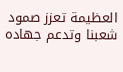العظيمة تعزز صمود شعبنا وتدعم جهاده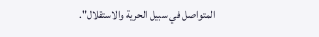المتواصل في سبيل الحرية والاستقلال".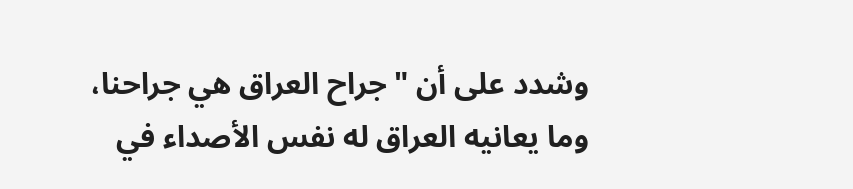وشدد على أن "جراح العراق هي جراحنا، وما يعانيه العراق له نفس الأصداء في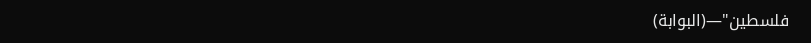فلسطين"—(البوابة)